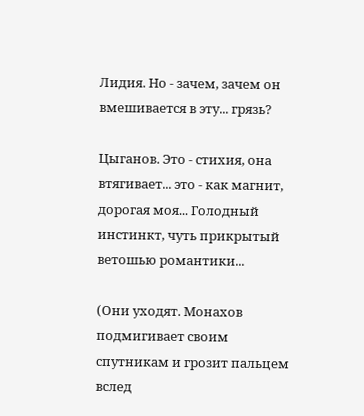Лидия. Но - зачем, зачем он вмешивается в эту... грязь?

Цыганов. Это - стихия, она втягивает... это - как магнит, дорогая моя... Голодный инстинкт, чуть прикрытый ветошью романтики...

(Они уходят. Монахов подмигивает своим спутникам и грозит пальцем вслед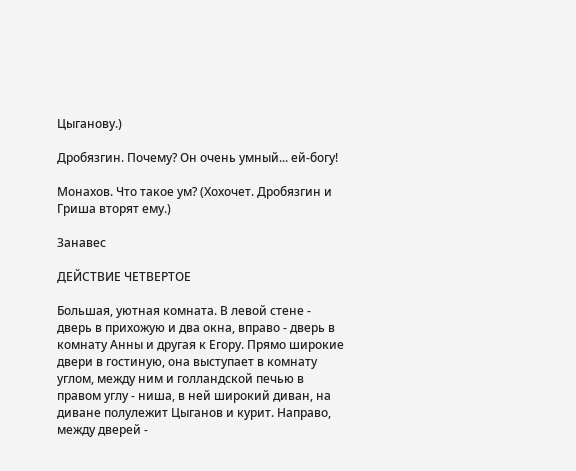Цыганову.)

Дробязгин. Почему? Он очень умный... ей-богу!

Монахов. Что такое ум? (Хохочет. Дробязгин и Гриша вторят ему.)

Занавес

ДЕЙСТВИЕ ЧЕТВЕРТОЕ

Большая, уютная комната. В левой стене - дверь в прихожую и два окна, вправо - дверь в комнату Анны и другая к Егору. Прямо широкие двери в гостиную, она выступает в комнату углом, между ним и голландской печью в правом углу - ниша, в ней широкий диван, на диване полулежит Цыганов и курит. Направо, между дверей -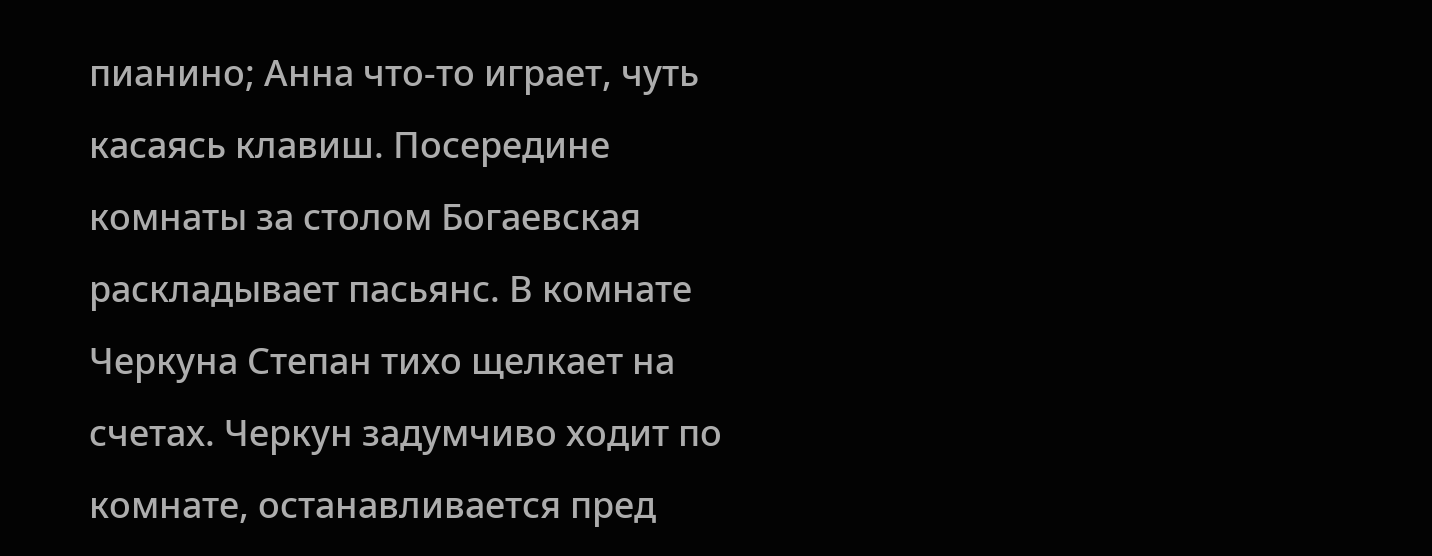пианино; Анна что-то играет, чуть касаясь клавиш. Посередине комнаты за столом Богаевская раскладывает пасьянс. В комнате Черкуна Степан тихо щелкает на счетах. Черкун задумчиво ходит по комнате, останавливается пред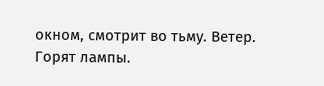окном, смотрит во тьму. Ветер. Горят лампы.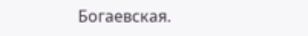Богаевская.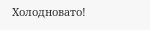Холодновато!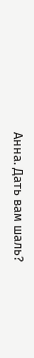Анна. Дать вам шаль?